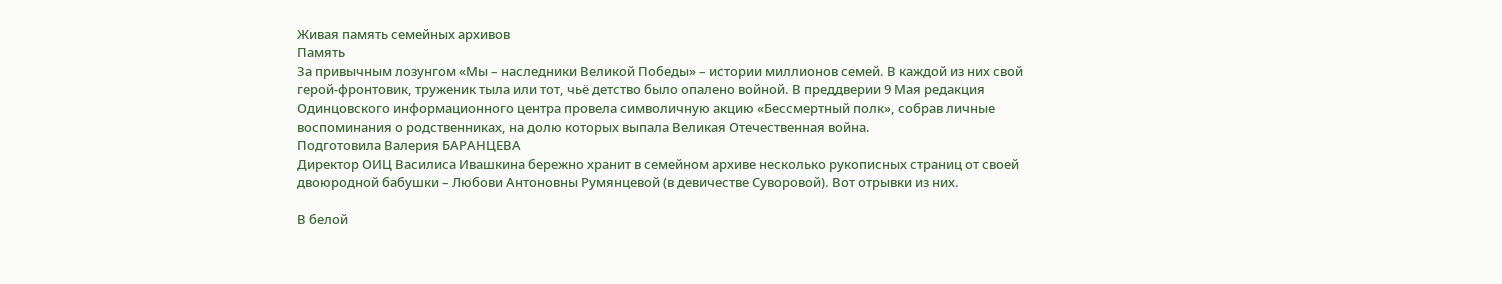Живая память семейных архивов
Память
За привычным лозунгом «Мы – наследники Великой Победы» – истории миллионов семей. В каждой из них свой герой-фронтовик, труженик тыла или тот, чьё детство было опалено войной. В преддверии 9 Мая редакция Одинцовского информационного центра провела символичную акцию «Бессмертный полк», собрав личные воспоминания о родственниках, на долю которых выпала Великая Отечественная война.
Подготовила Валерия БАРАНЦЕВА
Директор ОИЦ Василиса Ивашкина бережно хранит в семейном архиве несколько рукописных страниц от своей двоюродной бабушки – Любови Антоновны Румянцевой (в девичестве Суворовой). Вот отрывки из них.

В белой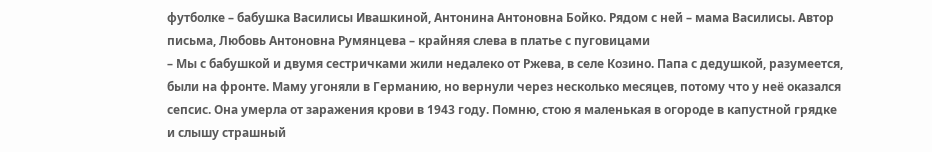футболке – бабушка Василисы Ивашкиной, Антонина Антоновна Бойко. Рядом с ней – мама Василисы. Автор письма, Любовь Антоновна Румянцева – крайняя слева в платье с пуговицами
– Мы с бабушкой и двумя сестричками жили недалеко от Ржева, в селе Козино. Папа с дедушкой, разумеется, были на фронте. Маму угоняли в Германию, но вернули через несколько месяцев, потому что у неё оказался сепсис. Она умерла от заражения крови в 1943 году. Помню, стою я маленькая в огороде в капустной грядке и слышу страшный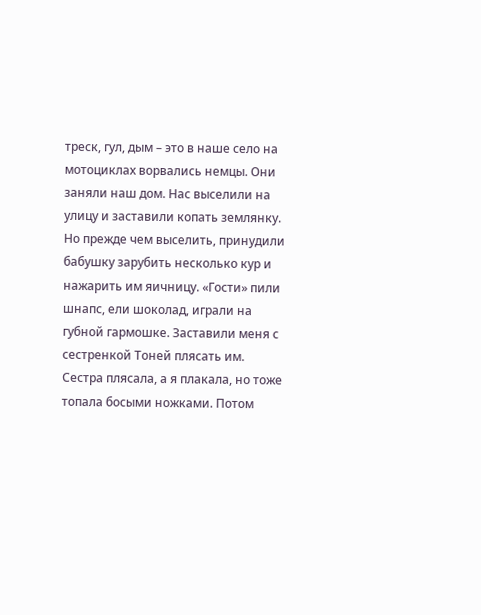треск, гул, дым – это в наше село на мотоциклах ворвались немцы. Они заняли наш дом. Нас выселили на улицу и заставили копать землянку. Но прежде чем выселить, принудили бабушку зарубить несколько кур и нажарить им яичницу. «Гости» пили шнапс, ели шоколад, играли на губной гармошке. Заставили меня с сестренкой Тоней плясать им. Сестра плясала, а я плакала, но тоже топала босыми ножками. Потом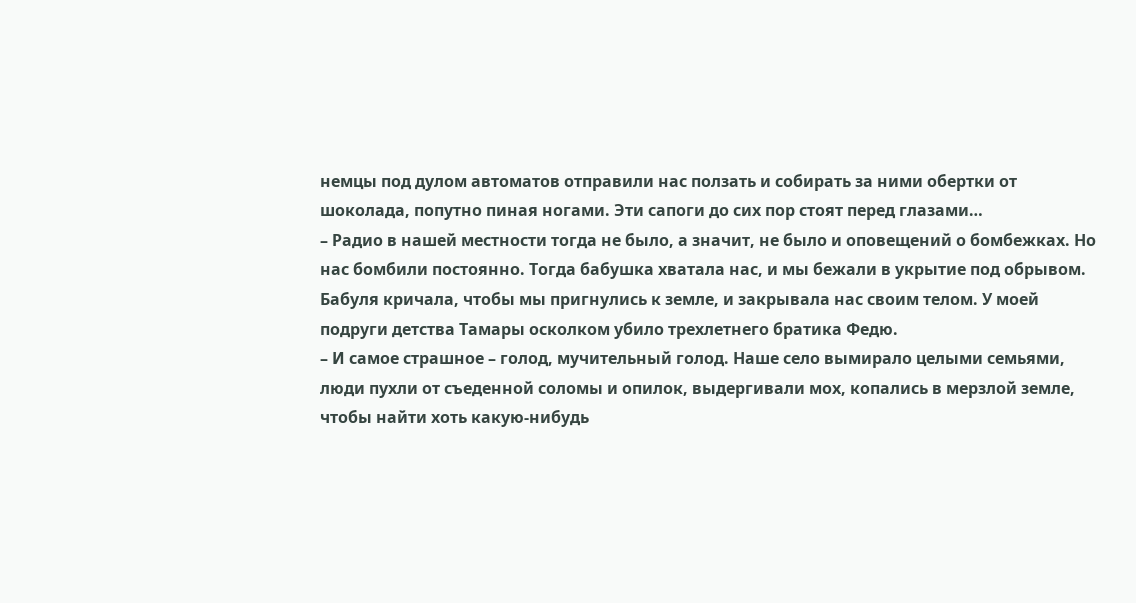немцы под дулом автоматов отправили нас ползать и собирать за ними обертки от шоколада, попутно пиная ногами. Эти сапоги до сих пор стоят перед глазами…
– Радио в нашей местности тогда не было, а значит, не было и оповещений о бомбежках. Но нас бомбили постоянно. Тогда бабушка хватала нас, и мы бежали в укрытие под обрывом. Бабуля кричала, чтобы мы пригнулись к земле, и закрывала нас своим телом. У моей подруги детства Тамары осколком убило трехлетнего братика Федю.
– И самое страшное – голод, мучительный голод. Наше село вымирало целыми семьями, люди пухли от съеденной соломы и опилок, выдергивали мох, копались в мерзлой земле, чтобы найти хоть какую-нибудь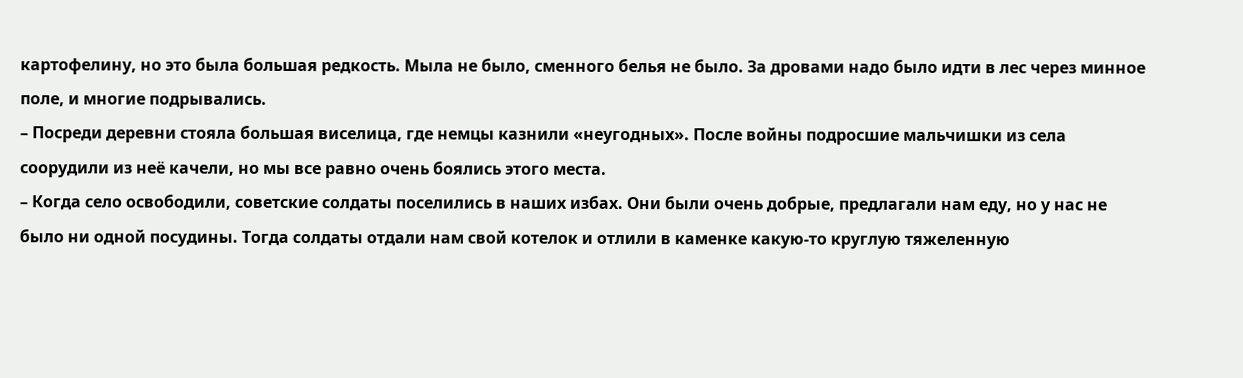картофелину, но это была большая редкость. Мыла не было, сменного белья не было. За дровами надо было идти в лес через минное поле, и многие подрывались.
– Посреди деревни стояла большая виселица, где немцы казнили «неугодных». После войны подросшие мальчишки из села соорудили из неё качели, но мы все равно очень боялись этого места.
– Когда село освободили, советские солдаты поселились в наших избах. Они были очень добрые, предлагали нам еду, но у нас не было ни одной посудины. Тогда солдаты отдали нам свой котелок и отлили в каменке какую-то круглую тяжеленную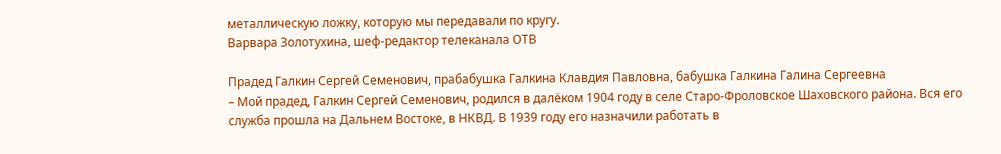металлическую ложку, которую мы передавали по кругу.
Варвара Золотухина, шеф-редактор телеканала ОТВ

Прадед Галкин Сергей Семенович, прабабушка Галкина Клавдия Павловна, бабушка Галкина Галина Сергеевна
– Мой прадед, Галкин Сергей Семенович, родился в далёком 1904 году в селе Старо-Фроловское Шаховского района. Вся его служба прошла на Дальнем Востоке, в НКВД. В 1939 году его назначили работать в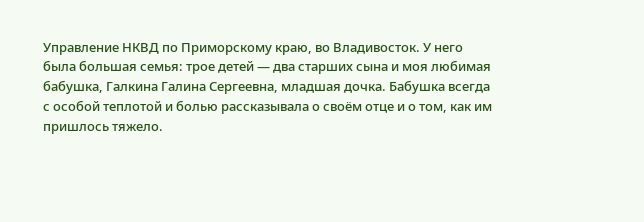Управление НКВД по Приморскому краю, во Владивосток. У него была большая семья: трое детей — два старших сына и моя любимая бабушка, Галкина Галина Сергеевна, младшая дочка. Бабушка всегда с особой теплотой и болью рассказывала о своём отце и о том, как им пришлось тяжело.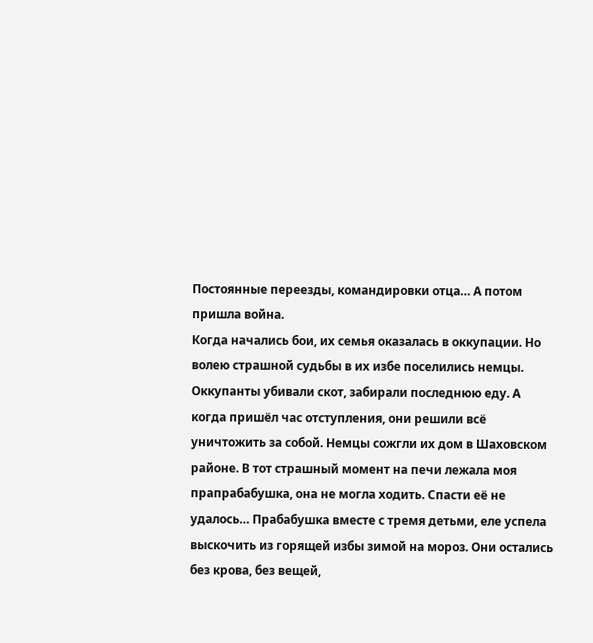Постоянные переезды, командировки отца… А потом пришла война.
Когда начались бои, их семья оказалась в оккупации. Но волею страшной судьбы в их избе поселились немцы. Оккупанты убивали скот, забирали последнюю еду. А когда пришёл час отступления, они решили всё уничтожить за собой. Немцы сожгли их дом в Шаховском районе. В тот страшный момент на печи лежала моя прапрабабушка, она не могла ходить. Спасти её не удалось… Прабабушка вместе с тремя детьми, еле успела выскочить из горящей избы зимой на мороз. Они остались без крова, без вещей,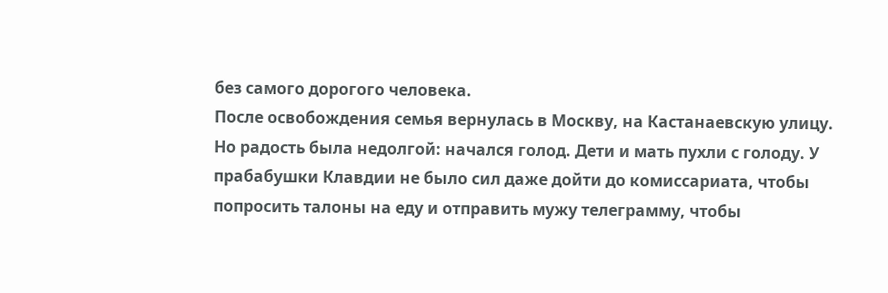без самого дорогого человека.
После освобождения семья вернулась в Москву, на Кастанаевскую улицу. Но радость была недолгой: начался голод. Дети и мать пухли с голоду. У прабабушки Клавдии не было сил даже дойти до комиссариата, чтобы попросить талоны на еду и отправить мужу телеграмму, чтобы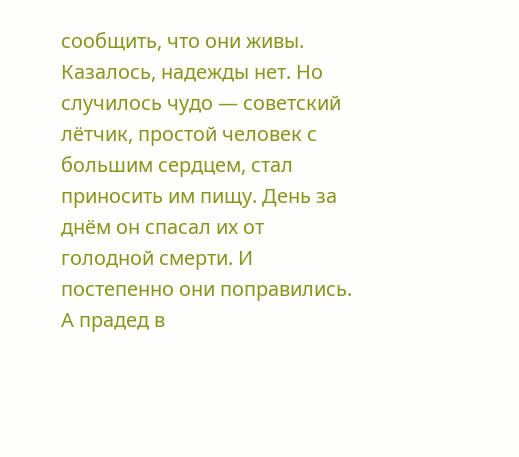сообщить, что они живы. Казалось, надежды нет. Но случилось чудо — советский лётчик, простой человек с большим сердцем, стал приносить им пищу. День за днём он спасал их от голодной смерти. И постепенно они поправились.
А прадед в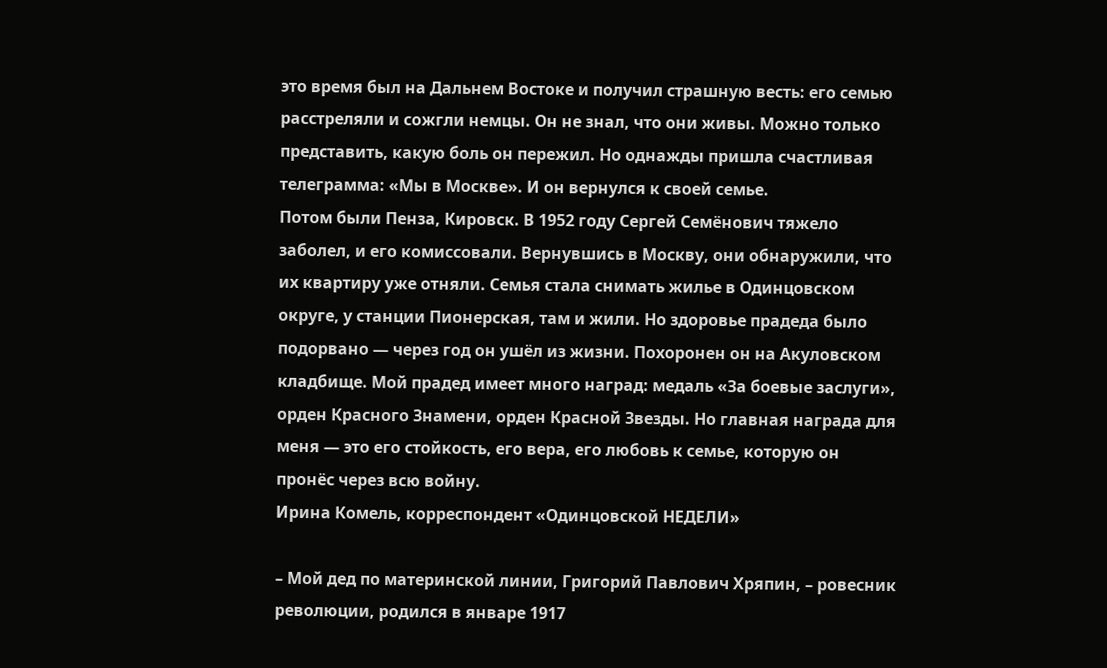это время был на Дальнем Востоке и получил страшную весть: его семью расстреляли и сожгли немцы. Он не знал, что они живы. Можно только представить, какую боль он пережил. Но однажды пришла счастливая телеграмма: «Мы в Москве». И он вернулся к своей семье.
Потом были Пенза, Кировск. В 1952 году Сергей Семёнович тяжело заболел, и его комиссовали. Вернувшись в Москву, они обнаружили, что их квартиру уже отняли. Семья стала снимать жилье в Одинцовском округе, у станции Пионерская, там и жили. Но здоровье прадеда было подорвано — через год он ушёл из жизни. Похоронен он на Акуловском кладбище. Мой прадед имеет много наград: медаль «За боевые заслуги», орден Красного Знамени, орден Красной Звезды. Но главная награда для меня — это его стойкость, его вера, его любовь к семье, которую он пронёс через всю войну.
Ирина Комель, корреспондент «Одинцовской НЕДЕЛИ»

– Мой дед по материнской линии, Григорий Павлович Хряпин, – ровесник революции, родился в январе 1917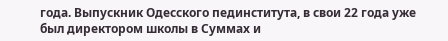года. Выпускник Одесского пединститута, в свои 22 года уже был директором школы в Суммах и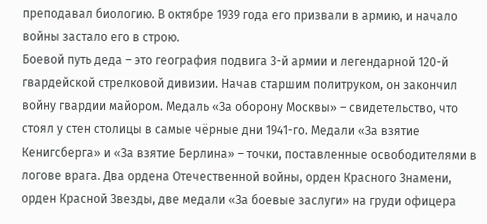преподавал биологию. В октябре 1939 года его призвали в армию, и начало войны застало его в строю.
Боевой путь деда – это география подвига 3-й армии и легендарной 120-й гвардейской стрелковой дивизии. Начав старшим политруком, он закончил войну гвардии майором. Медаль «За оборону Москвы» – свидетельство, что стоял у стен столицы в самые чёрные дни 1941-го. Медали «За взятие Кенигсберга» и «За взятие Берлина» – точки, поставленные освободителями в логове врага. Два ордена Отечественной войны, орден Красного Знамени, орден Красной Звезды, две медали «За боевые заслуги» на груди офицера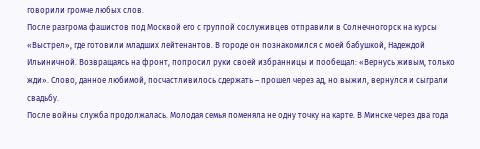говорили громче любых слов.
После разгрома фашистов под Москвой его с группой сослуживцев отправили в Солнечногорск на курсы «Выстрел», где готовили младших лейтенантов. В городе он познакомился с моей бабушкой, Надеждой Ильиничной. Возвращаясь на фронт, попросил руки своей избранницы и пообещал: «Вернусь живым, только жди». Слово, данное любимой, посчастливилось сдержать – прошел через ад, но выжил, вернулся и сыграли свадьбу.
После войны служба продолжалась. Молодая семья поменяла не одну точку на карте. В Минске через два года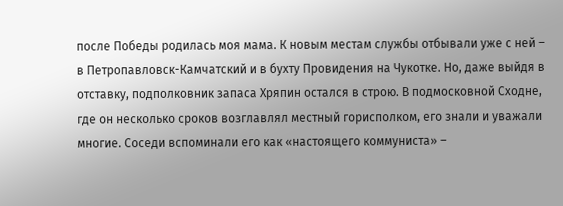после Победы родилась моя мама. К новым местам службы отбывали уже с ней – в Петропавловск-Камчатский и в бухту Провидения на Чукотке. Но, даже выйдя в отставку, подполковник запаса Хряпин остался в строю. В подмосковной Сходне, где он несколько сроков возглавлял местный горисполком, его знали и уважали многие. Соседи вспоминали его как «настоящего коммуниста» –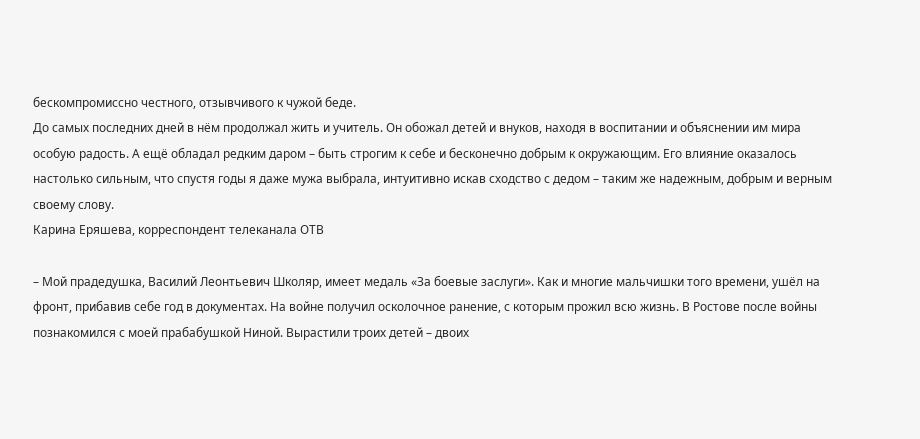бескомпромиссно честного, отзывчивого к чужой беде.
До самых последних дней в нём продолжал жить и учитель. Он обожал детей и внуков, находя в воспитании и объяснении им мира особую радость. А ещё обладал редким даром – быть строгим к себе и бесконечно добрым к окружающим. Его влияние оказалось настолько сильным, что спустя годы я даже мужа выбрала, интуитивно искав сходство с дедом – таким же надежным, добрым и верным своему слову.
Карина Еряшева, корреспондент телеканала ОТВ

– Мой прадедушка, Василий Леонтьевич Школяр, имеет медаль «За боевые заслуги». Как и многие мальчишки того времени, ушёл на фронт, прибавив себе год в документах. На войне получил осколочное ранение, с которым прожил всю жизнь. В Ростове после войны познакомился с моей прабабушкой Ниной. Вырастили троих детей – двоих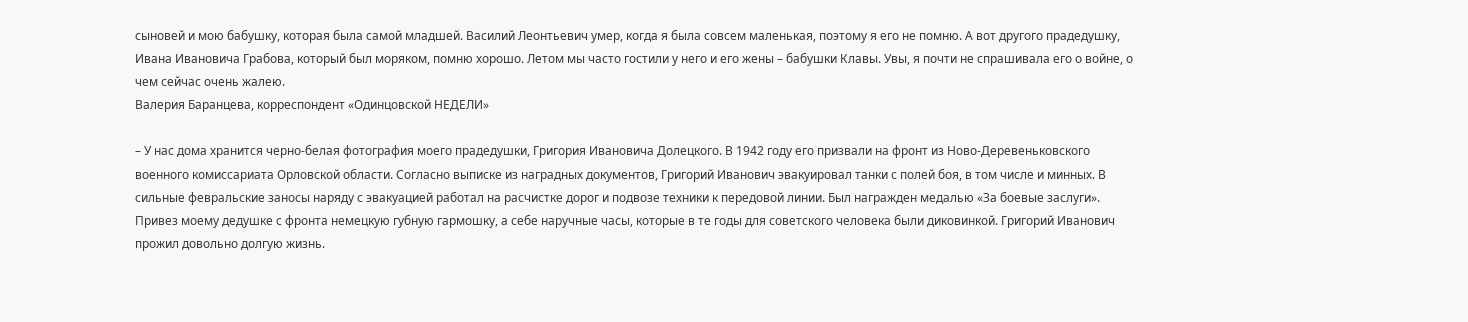сыновей и мою бабушку, которая была самой младшей. Василий Леонтьевич умер, когда я была совсем маленькая, поэтому я его не помню. А вот другого прадедушку, Ивана Ивановича Грабова, который был моряком, помню хорошо. Летом мы часто гостили у него и его жены – бабушки Клавы. Увы, я почти не спрашивала его о войне, о чем сейчас очень жалею.
Валерия Баранцева, корреспондент «Одинцовской НЕДЕЛИ»

– У нас дома хранится черно-белая фотография моего прадедушки, Григория Ивановича Долецкого. В 1942 году его призвали на фронт из Ново-Деревеньковского военного комиссариата Орловской области. Согласно выписке из наградных документов, Григорий Иванович эвакуировал танки с полей боя, в том числе и минных. В сильные февральские заносы наряду с эвакуацией работал на расчистке дорог и подвозе техники к передовой линии. Был награжден медалью «За боевые заслуги». Привез моему дедушке с фронта немецкую губную гармошку, а себе наручные часы, которые в те годы для советского человека были диковинкой. Григорий Иванович прожил довольно долгую жизнь.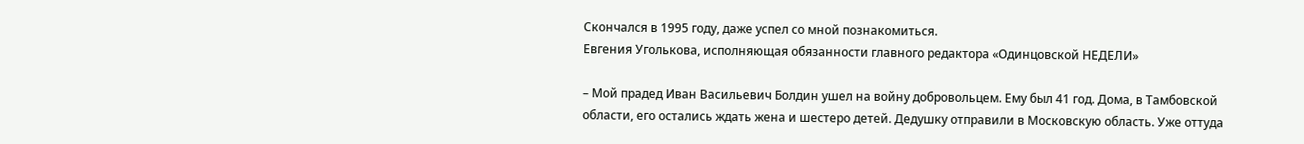Скончался в 1995 году, даже успел со мной познакомиться.
Евгения Уголькова, исполняющая обязанности главного редактора «Одинцовской НЕДЕЛИ»

– Мой прадед Иван Васильевич Болдин ушел на войну добровольцем. Ему был 41 год. Дома, в Тамбовской области, его остались ждать жена и шестеро детей. Дедушку отправили в Московскую область. Уже оттуда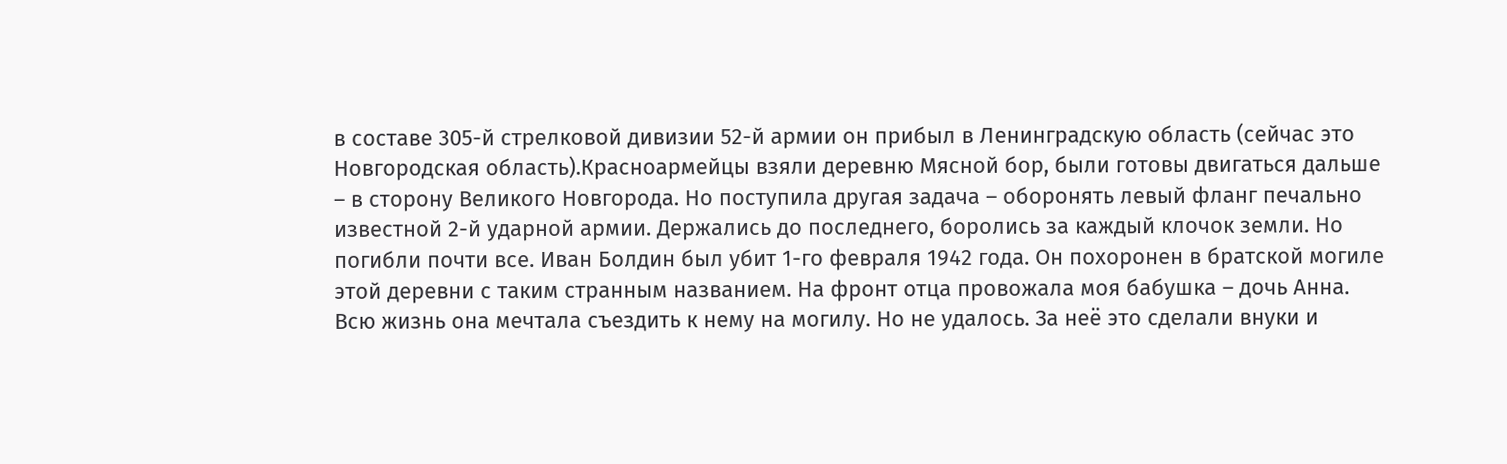в составе 305-й стрелковой дивизии 52-й армии он прибыл в Ленинградскую область (сейчас это Новгородская область).Красноармейцы взяли деревню Мясной бор, были готовы двигаться дальше – в сторону Великого Новгорода. Но поступила другая задача – оборонять левый фланг печально известной 2-й ударной армии. Держались до последнего, боролись за каждый клочок земли. Но погибли почти все. Иван Болдин был убит 1-го февраля 1942 года. Он похоронен в братской могиле этой деревни с таким странным названием. На фронт отца провожала моя бабушка – дочь Анна. Всю жизнь она мечтала съездить к нему на могилу. Но не удалось. За неё это сделали внуки и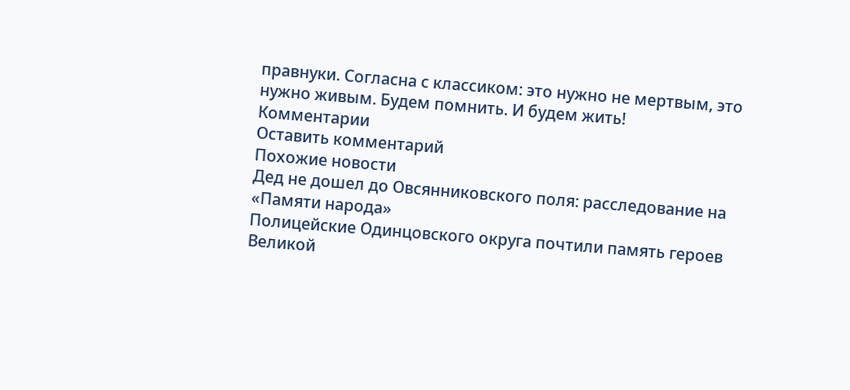правнуки. Согласна с классиком: это нужно не мертвым, это нужно живым. Будем помнить. И будем жить!
Комментарии
Оставить комментарий
Похожие новости
Дед не дошел до Овсянниковского поля: расследование на «Памяти народа»
Полицейские Одинцовского округа почтили память героев Великой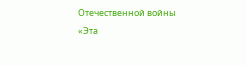Отечественной войны
«Эта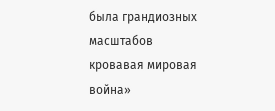была грандиозных масштабов кровавая мировая война»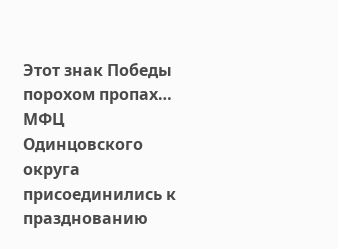Этот знак Победы порохом пропах…
МФЦ Одинцовского округа присоединились к празднованию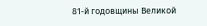81‑й годовщины Великой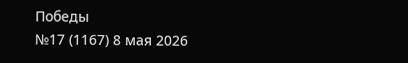Победы
№17 (1167) 8 мая 2026